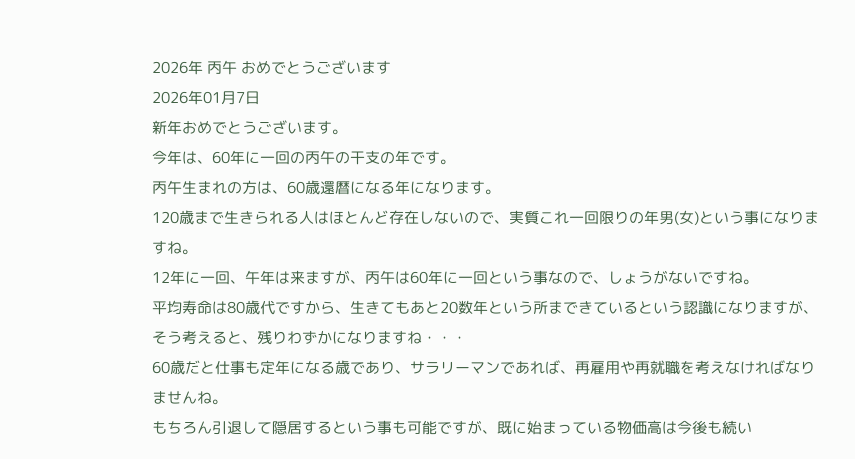2026年 丙午 おめでとうございます
2026年01月7日
新年おめでとうございます。
今年は、60年に一回の丙午の干支の年です。
丙午生まれの方は、60歳還暦になる年になります。
120歳まで生きられる人はほとんど存在しないので、実質これ一回限りの年男(女)という事になりますね。
12年に一回、午年は来ますが、丙午は60年に一回という事なので、しょうがないですね。
平均寿命は80歳代ですから、生きてもあと20数年という所まできているという認識になりますが、そう考えると、残りわずかになりますね・・・
60歳だと仕事も定年になる歳であり、サラリーマンであれば、再雇用や再就職を考えなければなりませんね。
もちろん引退して隠居するという事も可能ですが、既に始まっている物価高は今後も続い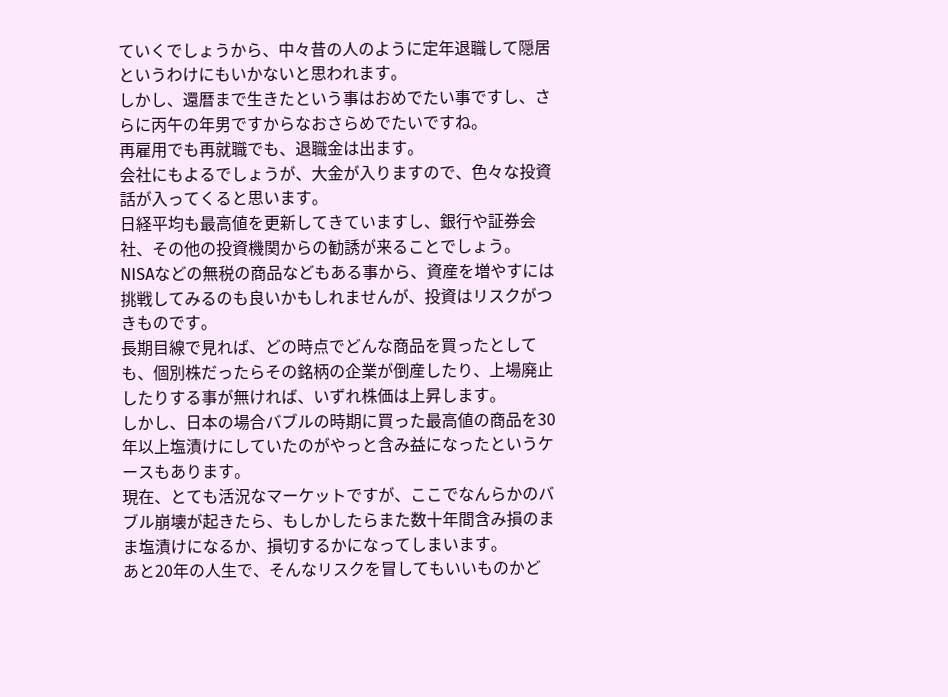ていくでしょうから、中々昔の人のように定年退職して隠居というわけにもいかないと思われます。
しかし、還暦まで生きたという事はおめでたい事ですし、さらに丙午の年男ですからなおさらめでたいですね。
再雇用でも再就職でも、退職金は出ます。
会社にもよるでしょうが、大金が入りますので、色々な投資話が入ってくると思います。
日経平均も最高値を更新してきていますし、銀行や証券会社、その他の投資機関からの勧誘が来ることでしょう。
NISAなどの無税の商品などもある事から、資産を増やすには挑戦してみるのも良いかもしれませんが、投資はリスクがつきものです。
長期目線で見れば、どの時点でどんな商品を買ったとしても、個別株だったらその銘柄の企業が倒産したり、上場廃止したりする事が無ければ、いずれ株価は上昇します。
しかし、日本の場合バブルの時期に買った最高値の商品を30年以上塩漬けにしていたのがやっと含み益になったというケースもあります。
現在、とても活況なマーケットですが、ここでなんらかのバブル崩壊が起きたら、もしかしたらまた数十年間含み損のまま塩漬けになるか、損切するかになってしまいます。
あと20年の人生で、そんなリスクを冒してもいいものかど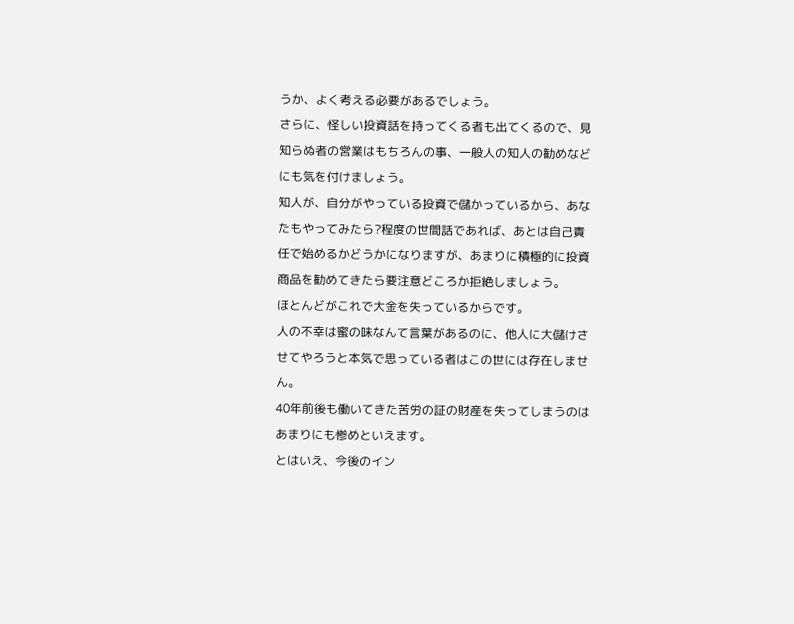うか、よく考える必要があるでしょう。
さらに、怪しい投資話を持ってくる者も出てくるので、見知らぬ者の営業はもちろんの事、一般人の知人の勧めなどにも気を付けましょう。
知人が、自分がやっている投資で儲かっているから、あなたもやってみたら?程度の世間話であれば、あとは自己責任で始めるかどうかになりますが、あまりに積極的に投資商品を勧めてきたら要注意どころか拒絶しましょう。
ほとんどがこれで大金を失っているからです。
人の不幸は蜜の味なんて言葉があるのに、他人に大儲けさせてやろうと本気で思っている者はこの世には存在しません。
40年前後も働いてきた苦労の証の財産を失ってしまうのはあまりにも惨めといえます。
とはいえ、今後のイン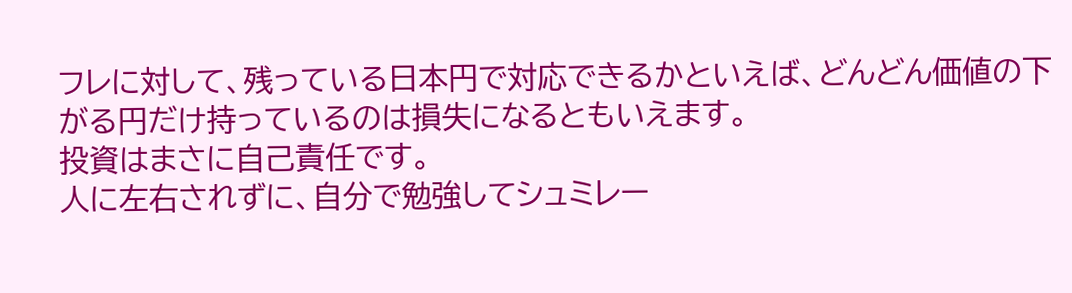フレに対して、残っている日本円で対応できるかといえば、どんどん価値の下がる円だけ持っているのは損失になるともいえます。
投資はまさに自己責任です。
人に左右されずに、自分で勉強してシュミレー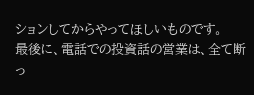ションしてからやってほしいものです。
最後に、電話での投資話の営業は、全て断っ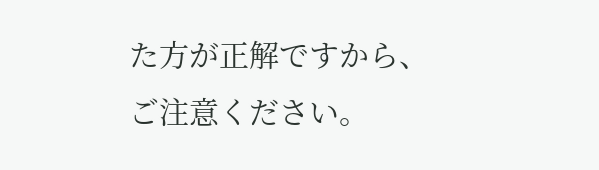た方が正解ですから、ご注意ください。